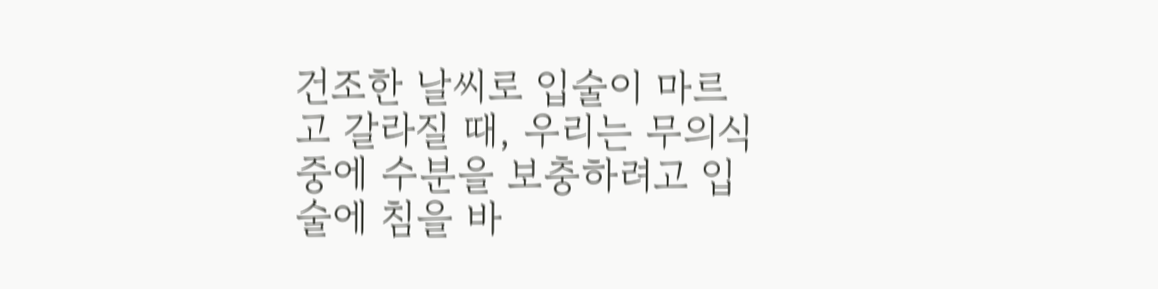건조한 날씨로 입술이 마르고 갈라질 때, 우리는 무의식중에 수분을 보충하려고 입술에 침을 바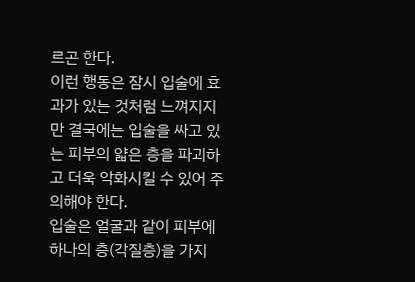르곤 한다.
이런 행동은 잠시 입술에 효과가 있는 것처럼 느껴지지만 결국에는 입술을 싸고 있는 피부의 얇은 층을 파괴하고 더욱 악화시킬 수 있어 주의해야 한다.
입술은 얼굴과 같이 피부에 하나의 층(각질층)을 가지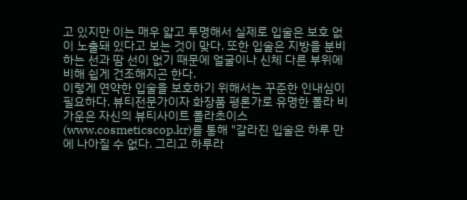고 있지만 이는 매우 얇고 투명해서 실제로 입술은 보호 없이 노출돼 있다고 보는 것이 맞다. 또한 입술은 지방을 분비하는 선과 땀 선이 없기 때문에 얼굴이나 신체 다른 부위에 비해 쉽게 건조해지곤 한다.
이렇게 연약한 입술을 보호하기 위해서는 꾸준한 인내심이 필요하다. 뷰티전문가이자 화장품 평론가로 유명한 폴라 비가운은 자신의 뷰티사이트 폴라초이스(www.cosmeticscop.kr)를 통해 "갈라진 입술은 하루 만에 나아질 수 없다. 그리고 하루라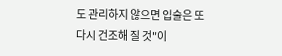도 관리하지 않으면 입술은 또다시 건조해 질 것"이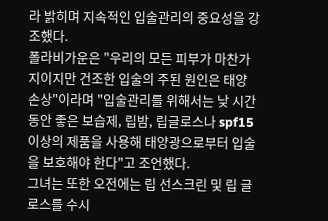라 밝히며 지속적인 입술관리의 중요성을 강조했다.
폴라비가운은 "우리의 모든 피부가 마찬가지이지만 건조한 입술의 주된 원인은 태양 손상"이라며 "입술관리를 위해서는 낮 시간동안 좋은 보습제, 립밤, 립글로스나 spf15 이상의 제품을 사용해 태양광으로부터 입술을 보호해야 한다"고 조언했다.
그녀는 또한 오전에는 립 선스크린 및 립 글로스를 수시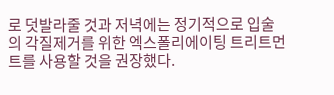로 덧발라줄 것과 저녁에는 정기적으로 입술의 각질제거를 위한 엑스폴리에이팅 트리트먼트를 사용할 것을 권장했다.